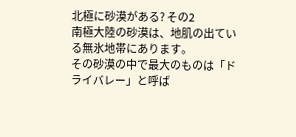北極に砂漠がある? その2
南極大陸の砂漠は、地肌の出ている無氷地帯にあります。
その砂漠の中で最大のものは「ドライバレー」と呼ば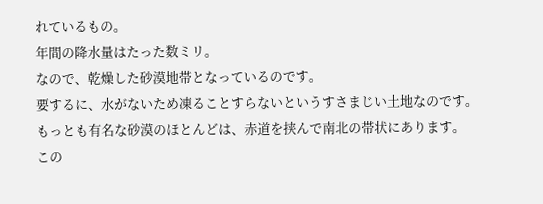れているもの。
年間の降水量はたった数ミリ。
なので、乾燥した砂漠地帯となっているのです。
要するに、水がないため凍ることすらないというすさまじい土地なのです。
もっとも有名な砂漠のほとんどは、赤道を挟んで南北の帯状にあります。
この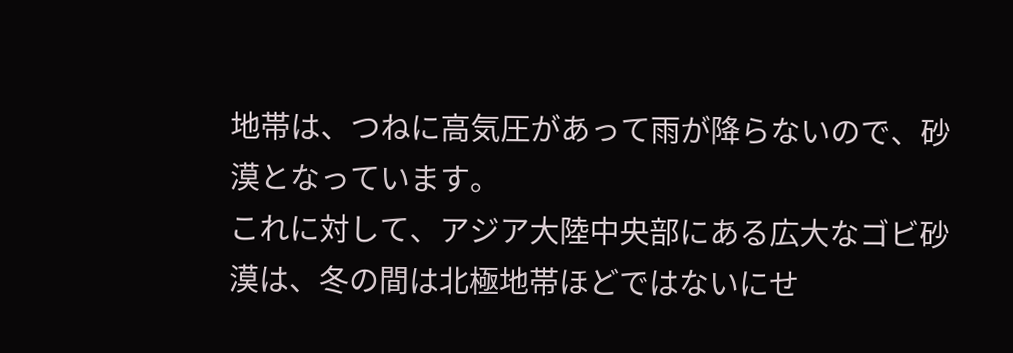地帯は、つねに高気圧があって雨が降らないので、砂漠となっています。
これに対して、アジア大陸中央部にある広大なゴビ砂漠は、冬の間は北極地帯ほどではないにせ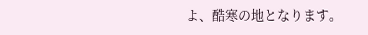よ、酷寒の地となります。